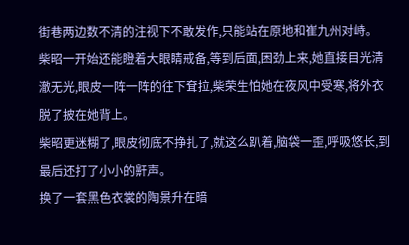街巷两边数不清的注视下不敢发作,只能站在原地和崔九州对峙。
柴昭一开始还能瞪着大眼睛戒备,等到后面,困劲上来,她直接目光清澈无光,眼皮一阵一阵的往下耷拉,柴荣生怕她在夜风中受寒,将外衣脱了披在她背上。
柴昭更迷糊了,眼皮彻底不挣扎了,就这么趴着,脑袋一歪,呼吸悠长,到最后还打了小小的鼾声。
换了一套黑色衣裳的陶景升在暗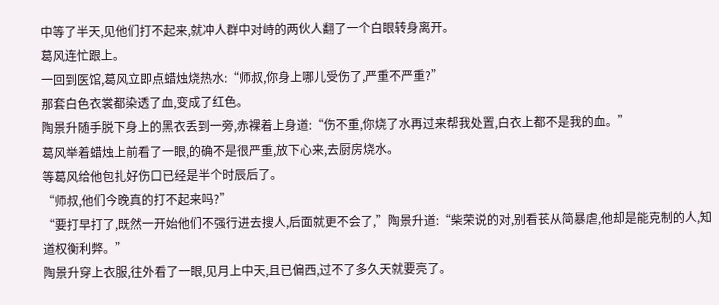中等了半天,见他们打不起来,就冲人群中对峙的两伙人翻了一个白眼转身离开。
葛风连忙跟上。
一回到医馆,葛风立即点蜡烛烧热水:“师叔,你身上哪儿受伤了,严重不严重?”
那套白色衣裳都染透了血,变成了红色。
陶景升随手脱下身上的黑衣丢到一旁,赤裸着上身道:“伤不重,你烧了水再过来帮我处置,白衣上都不是我的血。”
葛风举着蜡烛上前看了一眼,的确不是很严重,放下心来,去厨房烧水。
等葛风给他包扎好伤口已经是半个时辰后了。
“师叔,他们今晚真的打不起来吗?”
“要打早打了,既然一开始他们不强行进去搜人,后面就更不会了,”陶景升道:“柴荣说的对,别看苌从简暴虐,他却是能克制的人,知道权衡利弊。”
陶景升穿上衣服,往外看了一眼,见月上中天,且已偏西,过不了多久天就要亮了。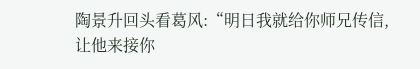陶景升回头看葛风:“明日我就给你师兄传信,让他来接你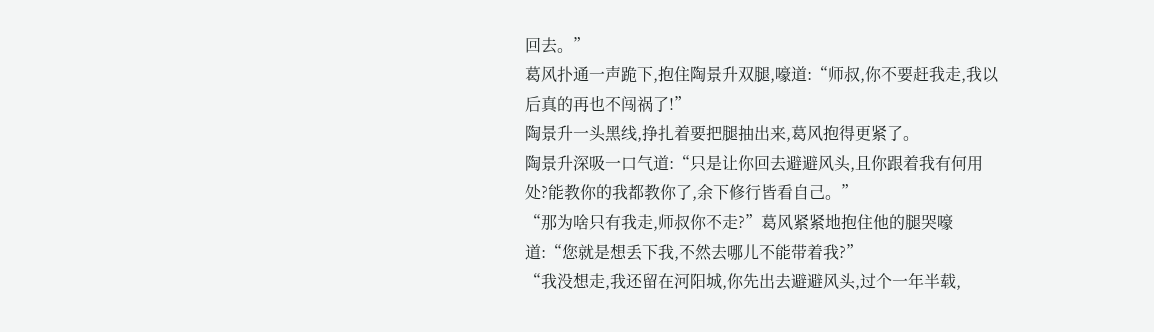回去。”
葛风扑通一声跪下,抱住陶景升双腿,嚎道:“师叔,你不要赶我走,我以后真的再也不闯祸了!”
陶景升一头黑线,挣扎着要把腿抽出来,葛风抱得更紧了。
陶景升深吸一口气道:“只是让你回去避避风头,且你跟着我有何用处?能教你的我都教你了,余下修行皆看自己。”
“那为啥只有我走,师叔你不走?”葛风紧紧地抱住他的腿哭嚎道:“您就是想丢下我,不然去哪儿不能带着我?”
“我没想走,我还留在河阳城,你先出去避避风头,过个一年半载,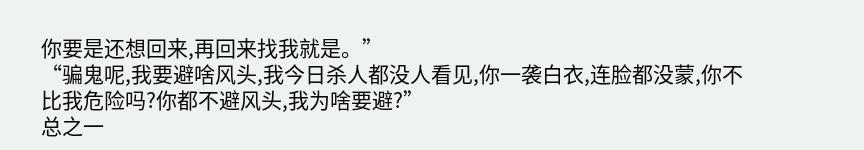你要是还想回来,再回来找我就是。”
“骗鬼呢,我要避啥风头,我今日杀人都没人看见,你一袭白衣,连脸都没蒙,你不比我危险吗?你都不避风头,我为啥要避?”
总之一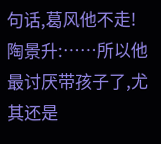句话,葛风他不走!
陶景升:……所以他最讨厌带孩子了,尤其还是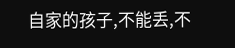自家的孩子,不能丢,不